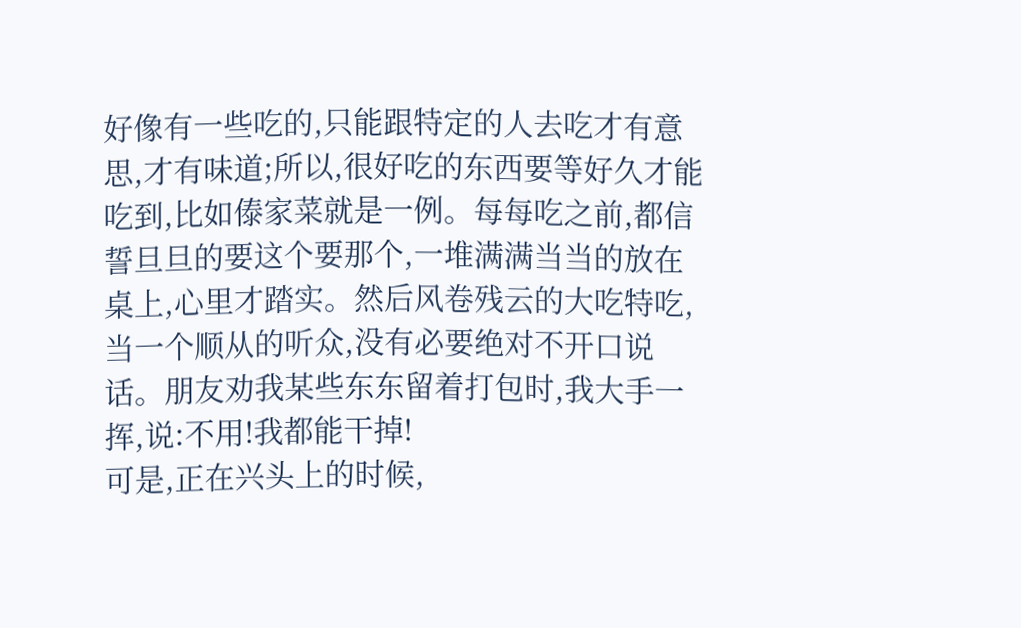好像有一些吃的,只能跟特定的人去吃才有意思,才有味道;所以,很好吃的东西要等好久才能吃到,比如傣家菜就是一例。每每吃之前,都信誓旦旦的要这个要那个,一堆满满当当的放在桌上,心里才踏实。然后风卷残云的大吃特吃,当一个顺从的听众,没有必要绝对不开口说话。朋友劝我某些东东留着打包时,我大手一挥,说:不用!我都能干掉!
可是,正在兴头上的时候,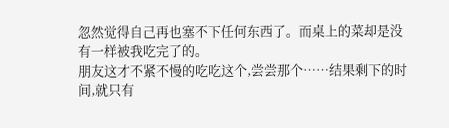忽然觉得自己再也塞不下任何东西了。而桌上的菜却是没有一样被我吃完了的。
朋友这才不紧不慢的吃吃这个,尝尝那个……结果剩下的时间,就只有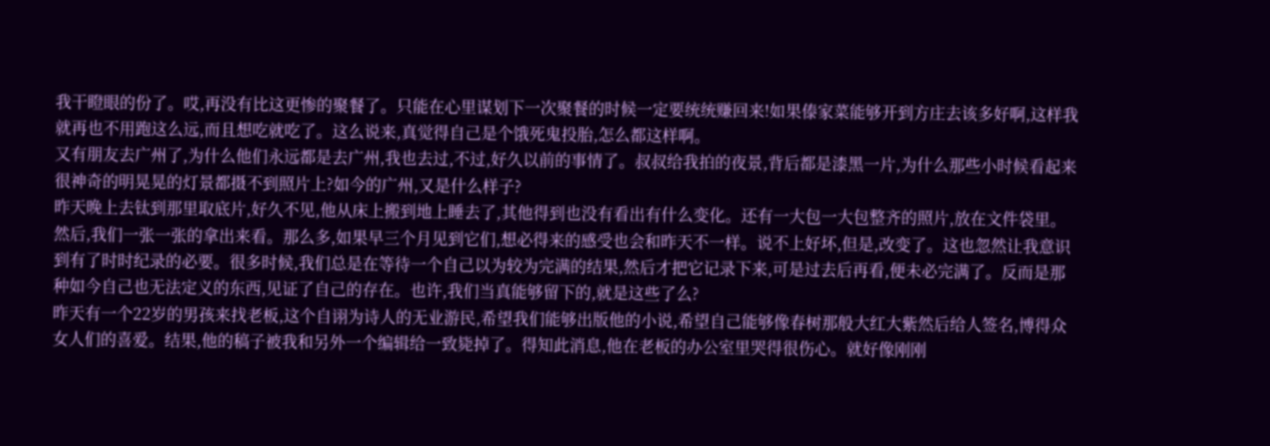我干瞪眼的份了。哎,再没有比这更惨的聚餐了。只能在心里谋划下一次聚餐的时候一定要统统赚回来!如果傣家菜能够开到方庄去该多好啊,这样我就再也不用跑这么远,而且想吃就吃了。这么说来,真觉得自己是个饿死鬼投胎,怎么都这样啊。
又有朋友去广州了,为什么他们永远都是去广州,我也去过,不过,好久以前的事情了。叔叔给我拍的夜景,背后都是漆黑一片,为什么那些小时候看起来很神奇的明晃晃的灯景都摄不到照片上?如今的广州,又是什么样子?
昨天晚上去钛到那里取底片,好久不见,他从床上搬到地上睡去了,其他得到也没有看出有什么变化。还有一大包一大包整齐的照片,放在文件袋里。然后,我们一张一张的拿出来看。那么多,如果早三个月见到它们,想必得来的感受也会和昨天不一样。说不上好坏,但是,改变了。这也忽然让我意识到有了时时纪录的必要。很多时候,我们总是在等待一个自己以为较为完满的结果,然后才把它记录下来,可是过去后再看,便未必完满了。反而是那种如今自己也无法定义的东西,见证了自己的存在。也许,我们当真能够留下的,就是这些了么?
昨天有一个22岁的男孩来找老板,这个自诩为诗人的无业游民,希望我们能够出版他的小说,希望自己能够像春树那般大红大紫然后给人签名,博得众女人们的喜爱。结果,他的稿子被我和另外一个编辑给一致毙掉了。得知此消息,他在老板的办公室里哭得很伤心。就好像刚刚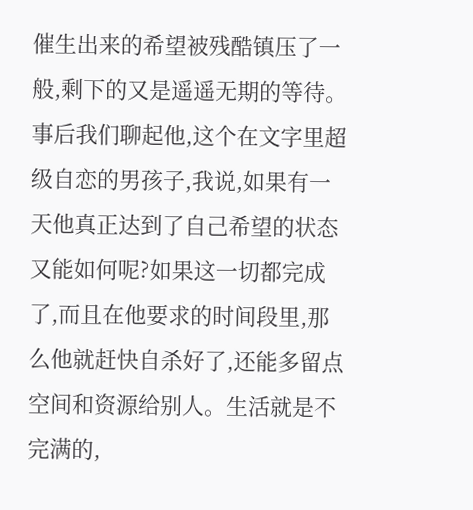催生出来的希望被残酷镇压了一般,剩下的又是遥遥无期的等待。
事后我们聊起他,这个在文字里超级自恋的男孩子,我说,如果有一天他真正达到了自己希望的状态又能如何呢?如果这一切都完成了,而且在他要求的时间段里,那么他就赶快自杀好了,还能多留点空间和资源给别人。生活就是不完满的,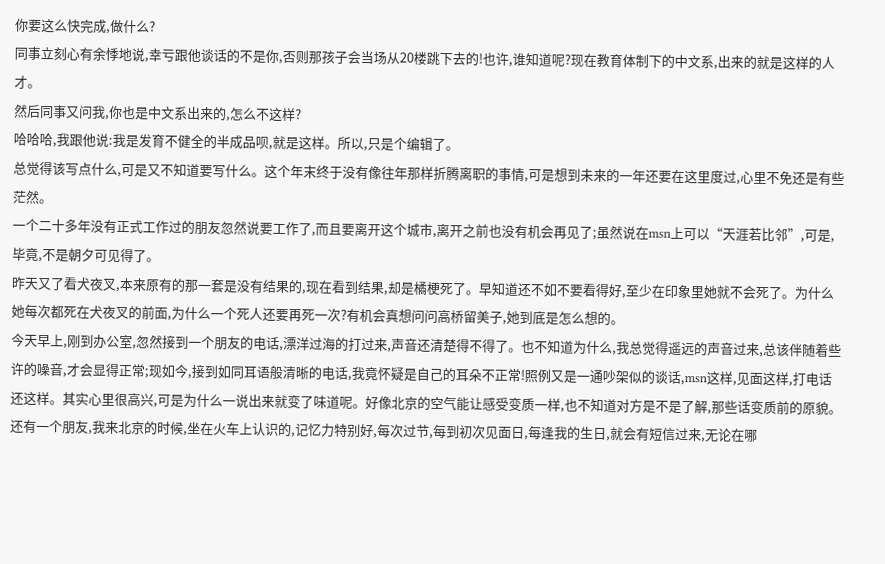你要这么快完成,做什么?
同事立刻心有余悸地说,幸亏跟他谈话的不是你,否则那孩子会当场从20楼跳下去的!也许,谁知道呢?现在教育体制下的中文系,出来的就是这样的人才。
然后同事又问我,你也是中文系出来的,怎么不这样?
哈哈哈,我跟他说:我是发育不健全的半成品呗,就是这样。所以,只是个编辑了。
总觉得该写点什么,可是又不知道要写什么。这个年末终于没有像往年那样折腾离职的事情,可是想到未来的一年还要在这里度过,心里不免还是有些茫然。
一个二十多年没有正式工作过的朋友忽然说要工作了,而且要离开这个城市,离开之前也没有机会再见了;虽然说在msn上可以“天涯若比邻”,可是,毕竟,不是朝夕可见得了。
昨天又了看犬夜叉,本来原有的那一套是没有结果的,现在看到结果,却是橘梗死了。早知道还不如不要看得好,至少在印象里她就不会死了。为什么她每次都死在犬夜叉的前面,为什么一个死人还要再死一次?有机会真想问问高桥留美子,她到底是怎么想的。
今天早上,刚到办公室,忽然接到一个朋友的电话,漂洋过海的打过来,声音还清楚得不得了。也不知道为什么,我总觉得遥远的声音过来,总该伴随着些许的噪音,才会显得正常;现如今,接到如同耳语般清晰的电话,我竟怀疑是自己的耳朵不正常!照例又是一通吵架似的谈话,msn这样,见面这样,打电话还这样。其实心里很高兴,可是为什么一说出来就变了味道呢。好像北京的空气能让感受变质一样,也不知道对方是不是了解,那些话变质前的原貌。
还有一个朋友,我来北京的时候,坐在火车上认识的,记忆力特别好,每次过节,每到初次见面日,每逢我的生日,就会有短信过来,无论在哪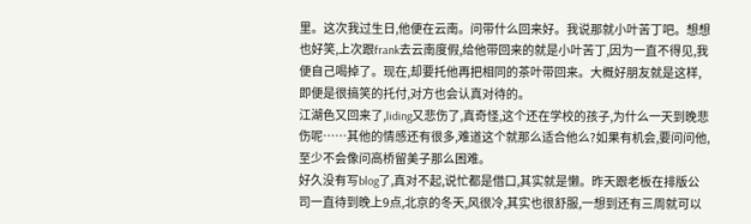里。这次我过生日,他便在云南。问带什么回来好。我说那就小叶苦丁吧。想想也好笑,上次跟frank去云南度假,给他带回来的就是小叶苦丁,因为一直不得见,我便自己喝掉了。现在,却要托他再把相同的茶叶带回来。大概好朋友就是这样,即便是很搞笑的托付,对方也会认真对待的。
江湖色又回来了,liding又悲伤了,真奇怪,这个还在学校的孩子,为什么一天到晚悲伤呢……其他的情感还有很多,难道这个就那么适合他么?如果有机会,要问问他,至少不会像问高桥留美子那么困难。
好久没有写blog了,真对不起,说忙都是借口,其实就是懒。昨天跟老板在排版公司一直待到晚上9点,北京的冬天,风很冷,其实也很舒服,一想到还有三周就可以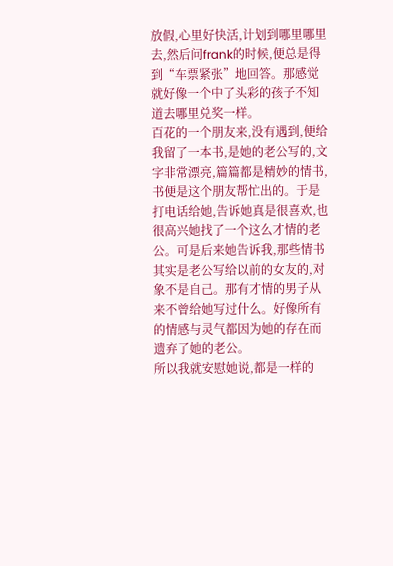放假,心里好快活,计划到哪里哪里去,然后问frank的时候,便总是得到“车票紧张”地回答。那感觉就好像一个中了头彩的孩子不知道去哪里兑奖一样。
百花的一个朋友来,没有遇到,便给我留了一本书,是她的老公写的,文字非常漂亮,篇篇都是精妙的情书,书便是这个朋友帮忙出的。于是打电话给她,告诉她真是很喜欢,也很高兴她找了一个这么才情的老公。可是后来她告诉我,那些情书其实是老公写给以前的女友的,对象不是自己。那有才情的男子从来不曾给她写过什么。好像所有的情感与灵气都因为她的存在而遗弃了她的老公。
所以我就安慰她说,都是一样的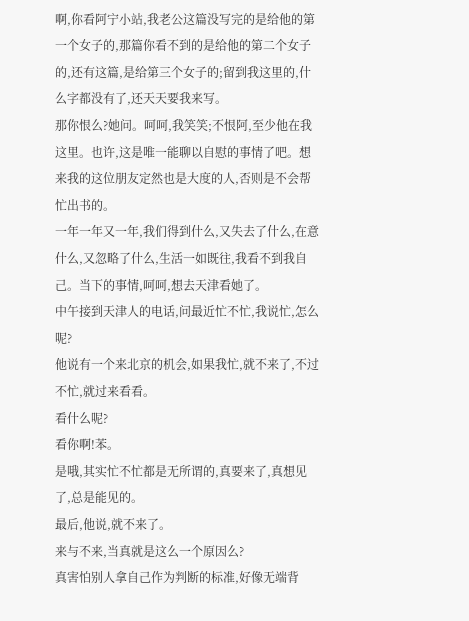啊,你看阿宁小站,我老公这篇没写完的是给他的第一个女子的,那篇你看不到的是给他的第二个女子的,还有这篇,是给第三个女子的;留到我这里的,什么字都没有了,还天天要我来写。
那你恨么?她问。呵呵,我笑笑;不恨阿,至少他在我这里。也许,这是唯一能聊以自慰的事情了吧。想来我的这位朋友定然也是大度的人,否则是不会帮忙出书的。
一年一年又一年,我们得到什么,又失去了什么,在意什么,又忽略了什么,生活一如既往,我看不到我自己。当下的事情,呵呵,想去天津看她了。
中午接到天津人的电话,问最近忙不忙,我说忙,怎么呢?
他说有一个来北京的机会,如果我忙,就不来了,不过不忙,就过来看看。
看什么呢?
看你啊!苯。
是哦,其实忙不忙都是无所谓的,真要来了,真想见了,总是能见的。
最后,他说,就不来了。
来与不来,当真就是这么一个原因么?
真害怕别人拿自己作为判断的标准,好像无端背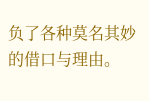负了各种莫名其妙的借口与理由。